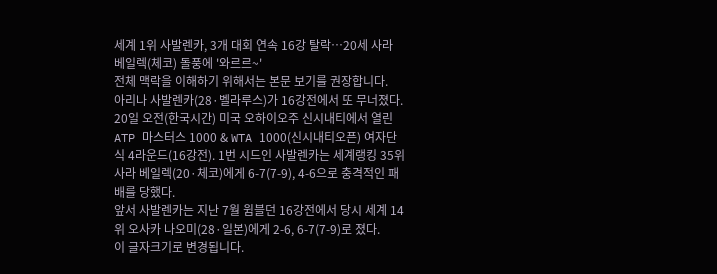세계 1위 사발렌카, 3개 대회 연속 16강 탈락…20세 사라 베일렉(체코) 돌풍에 '와르르~'
전체 맥락을 이해하기 위해서는 본문 보기를 권장합니다.
아리나 사발렌카(28·벨라루스)가 16강전에서 또 무너졌다.
20일 오전(한국시간) 미국 오하이오주 신시내티에서 열린 ATP 마스터스 1000 & WTA 1000(신시내티오픈) 여자단식 4라운드(16강전). 1번 시드인 사발렌카는 세계랭킹 35위 사라 베일렉(20·체코)에게 6-7(7-9), 4-6으로 충격적인 패배를 당했다.
앞서 사발렌카는 지난 7월 윔블던 16강전에서 당시 세계 14위 오사카 나오미(28·일본)에게 2-6, 6-7(7-9)로 졌다.
이 글자크기로 변경됩니다.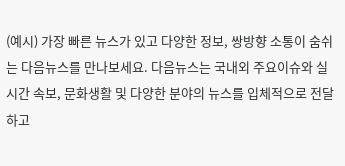(예시) 가장 빠른 뉴스가 있고 다양한 정보, 쌍방향 소통이 숨쉬는 다음뉴스를 만나보세요. 다음뉴스는 국내외 주요이슈와 실시간 속보, 문화생활 및 다양한 분야의 뉴스를 입체적으로 전달하고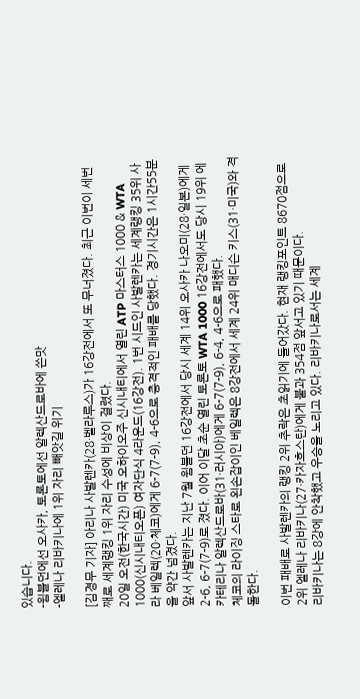있습니다.
-윔블던에선 오사카, 토론토에선 알렉산드로바에 쓴맛
-엘레나 리바키나에 1위 자리 빼앗길 위기

[김경무 기자] 아리나 사발렌카(28·벨라루스)가 16강전에서 또 무너졌다. 최근 이번이 세번째로 세계랭킹 1위 자리 수성에 비상이 걸렸다.
20일 오전(한국시간) 미국 오하이오주 신시내티에서 열린 ATP 마스터스 1000 & WTA 1000(신시내티오픈) 여자단식 4라운드(16강전). 1번 시드인 사발렌카는 세계랭킹 35위 사라 베일렉(20·체코)에게 6-7(7-9), 4-6으로 충격적인 패배를 당했다. 경기시간은 1시간55분을 약간 넘겼다.
앞서 사발렌카는 지난 7월 윔블던 16강전에서 당시 세계 14위 오사카 나오미(28·일본)에게 2-6, 6-7(7-9)로 졌다. 이어 이달 초순 열린 토론토 WTA 1000 16강전에서도 당시 19위 에카테리나 알렉산드로바(31·러시아)에게 6-7(7-9), 6-4, 4-6으로 패했다.
체코의 라이징 스타로 왼손잡이인 베일렉은 8강전에서 세계 24위 매디슨 키스(31·미국)와 격돌한다.

이번 패배로 사발렌카의 랭킹 2위 추락은 초읽기에 들어갔다. 현재 랭킹포인트 8670점으로 2위 엘레나 리바키나(27·카자흐스탄)에게 불과 354점 앞서고 있기 때문이다.
리바키나는 8강에 안착했고 우승을 노리고 있다. 리바키나로서는 세계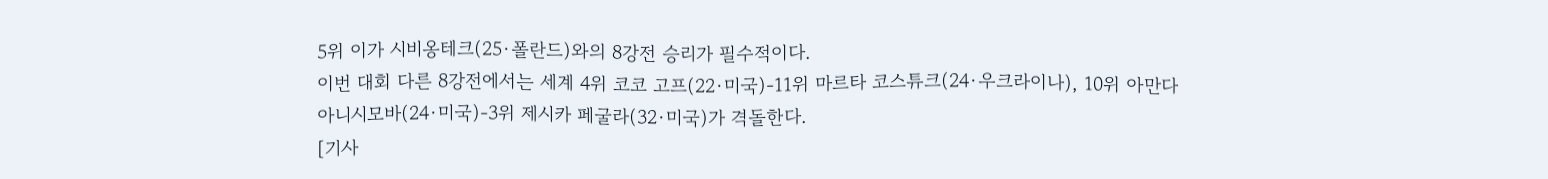5위 이가 시비옹테크(25·폴란드)와의 8강전 승리가 필수적이다.
이번 대회 다른 8강전에서는 세계 4위 코코 고프(22·미국)-11위 마르타 코스튜크(24·우크라이나), 10위 아만다 아니시모바(24·미국)-3위 제시카 페굴라(32·미국)가 격돌한다.
[기사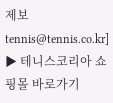제보 tennis@tennis.co.kr]
▶ 테니스코리아 쇼핑몰 바로가기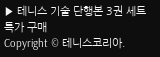▶ 테니스 기술 단행본 3권 세트 특가 구매
Copyright © 테니스코리아.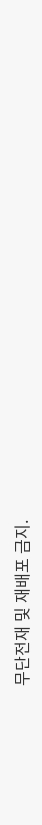무단전재 및 재배포 금지.